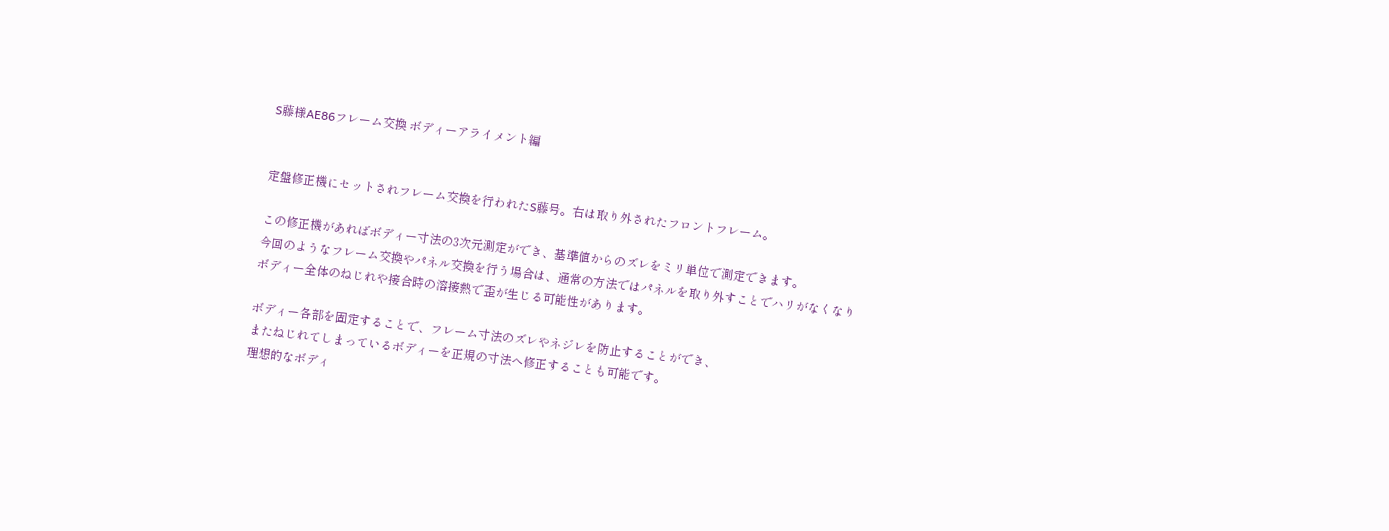S藤様AE86フレーム交換 ボディーアライメント編


定盤修正機にセットされフレーム交換を行われたS藤号。右は取り外されたフロントフレーム。

この修正機があればボディー寸法の3次元測定ができ、基準値からのズレをミリ単位で測定できます。
今回のようなフレーム交換やパネル交換を行う場合は、通常の方法ではパネルを取り外すことでハリがなくなり
ボディー全体のねじれや接合時の溶接熱で歪が生じる可能性があります。

ボディー各部を固定することで、フレーム寸法のズレやネジレを防止することができ、
またねじれてしまっているボディーを正規の寸法へ修正することも可能です。
理想的なボディ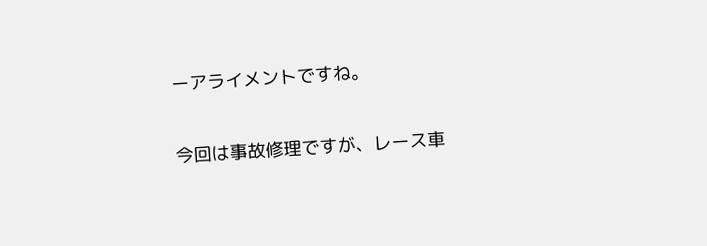ーアライメントですね。

今回は事故修理ですが、レース車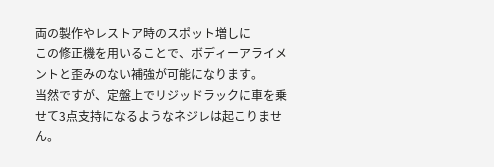両の製作やレストア時のスポット増しに
この修正機を用いることで、ボディーアライメントと歪みのない補強が可能になります。
当然ですが、定盤上でリジッドラックに車を乗せて3点支持になるようなネジレは起こりません。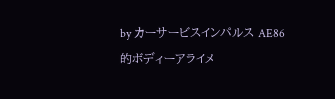by カーサービスインパルス AE86的ボディーアライメ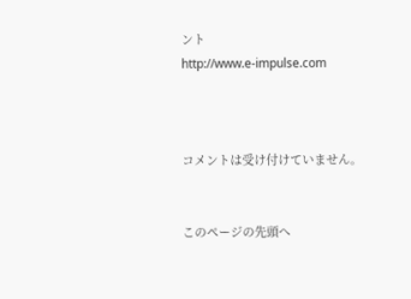ント
http://www.e-impulse.com



コメントは受け付けていません。


このページの先頭へ